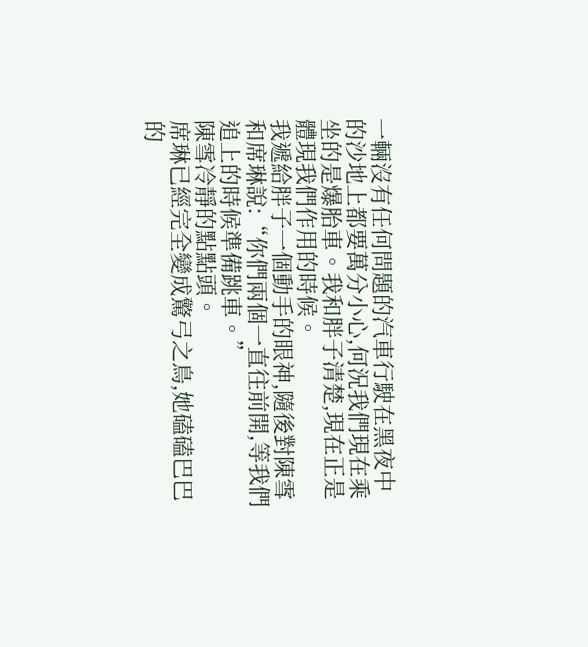一輛沒有任何問題的汽車行駛在黑夜中的沙地上都要萬分小心,何況我們現在乘坐的是爆胎車。我和胖子清楚,現在正是體現我們作用的時候。
我遞給胖子一個動手的眼神,隨後對陳雪和席琳說:“你們兩個一直往前開,等我們追上的時候準備跳車。”
陳雪冷靜的點點頭。
席琳已經完全變成驚弓之鳥,她磕磕巴巴的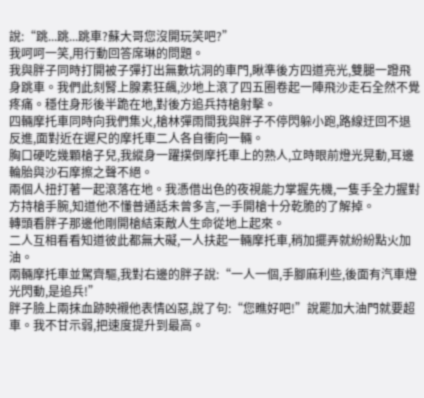說:“跳...跳...跳車?蘇大哥您沒開玩笑吧?”
我呵呵一笑,用行動回答席琳的問題。
我與胖子同時打開被子彈打出無數坑洞的車門,瞅準後方四道亮光,雙腿一蹬飛身跳車。我們此刻腎上腺素狂飆,沙地上滾了四五圈卷起一陣飛沙走石全然不覺疼痛。穩住身形後半跪在地,對後方追兵持槍射擊。
四輛摩托車同時向我們集火,槍林彈雨間我與胖子不停閃躲小跑,路線迂回不退反進,面對近在遲尺的摩托車二人各自衝向一輛。
胸口硬吃幾顆槍子兒,我縱身一躍撲倒摩托車上的熟人,立時眼前燈光晃動,耳邊輪胎與沙石摩擦之聲不絕。
兩個人扭打著一起滾落在地。我憑借出色的夜視能力掌握先機,一隻手全力握對方持槍手腕,知道他不懂普通話未曾多言,一手開槍十分乾脆的了解掉。
轉頭看胖子那邊他剛開槍結束敵人生命從地上起來。
二人互相看看知道彼此都無大礙,一人扶起一輛摩托車,稍加擺弄就紛紛點火加油。
兩輛摩托車並駕齊驅,我對右邊的胖子說:“一人一個,手腳麻利些,後面有汽車燈光閃動,是追兵!”
胖子臉上兩抹血跡映襯他表情凶惡,說了句:“您瞧好吧!”說罷加大油門就要超車。我不甘示弱,把速度提升到最高。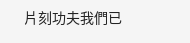片刻功夫我們已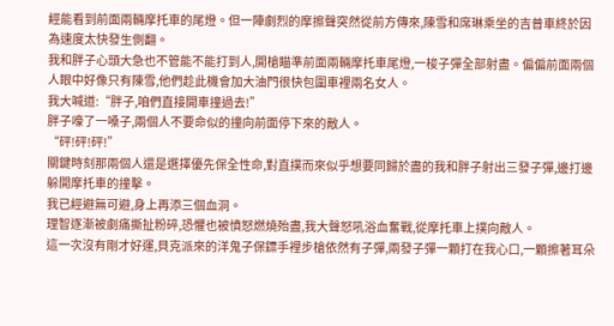經能看到前面兩輛摩托車的尾燈。但一陣劇烈的摩擦聲突然從前方傳來,陳雪和席琳乘坐的吉普車終於因為速度太快發生側翻。
我和胖子心頭大急也不管能不能打到人,開槍瞄準前面兩輛摩托車尾燈,一梭子彈全部射盡。偏偏前面兩個人眼中好像只有陳雪,他們趁此機會加大油門很快包圍車裡兩名女人。
我大喊道:“胖子,咱們直接開車撞過去!”
胖子嚎了一嗓子,兩個人不要命似的撞向前面停下來的敵人。
“砰!砰!砰!”
關鍵時刻那兩個人還是選擇優先保全性命,對直撲而來似乎想要同歸於盡的我和胖子射出三發子彈,邊打邊躲開摩托車的撞擊。
我已經避無可避,身上再添三個血洞。
理智逐漸被劇痛撕扯粉碎,恐懼也被憤怒燃燒殆盡,我大聲怒吼浴血奮戰,從摩托車上撲向敵人。
這一次沒有剛才好運,貝克派來的洋鬼子保鏢手裡步槍依然有子彈,兩發子彈一顆打在我心口,一顆擦著耳朵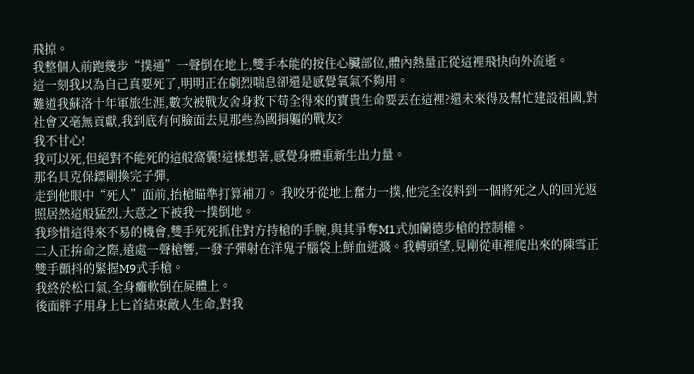飛掠。
我整個人前跑幾步“撲通”一聲倒在地上,雙手本能的按住心臟部位,體內熱量正從這裡飛快向外流逝。
這一刻我以為自己真要死了,明明正在劇烈喘息卻還是感覺氧氣不夠用。
難道我蘇洛十年軍旅生涯,數次被戰友舍身救下苟全得來的寶貴生命要丟在這裡?還未來得及幫忙建設祖國,對社會又毫無貢獻,我到底有何臉面去見那些為國捐軀的戰友?
我不甘心!
我可以死,但絕對不能死的這般窩囊!這樣想著,感覺身體重新生出力量。
那名貝克保鏢剛換完子彈,
走到他眼中“死人”面前,抬槍瞄準打算補刀。 我咬牙從地上奮力一撲,他完全沒料到一個將死之人的回光返照居然這般猛烈,大意之下被我一撲倒地。
我珍惜這得來不易的機會,雙手死死抓住對方持槍的手腕,與其爭奪M1式加蘭德步槍的控制權。
二人正拚命之際,遠處一聲槍響,一發子彈射在洋鬼子腦袋上鮮血迸濺。我轉頭望,見剛從車裡爬出來的陳雪正雙手顫抖的緊握M9式手槍。
我終於松口氣,全身癱軟倒在屍體上。
後面胖子用身上匕首結束敵人生命,對我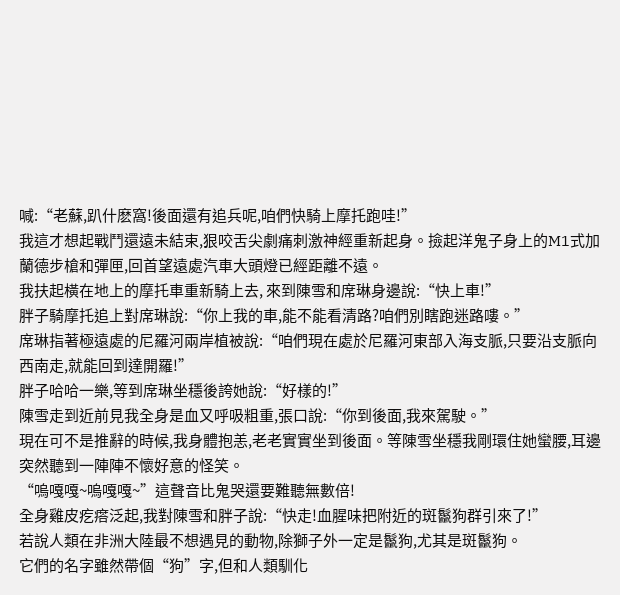喊:“老蘇,趴什麽窩!後面還有追兵呢,咱們快騎上摩托跑哇!”
我這才想起戰鬥還遠未結束,狠咬舌尖劇痛刺激神經重新起身。撿起洋鬼子身上的M1式加蘭德步槍和彈匣,回首望遠處汽車大頭燈已經距離不遠。
我扶起橫在地上的摩托車重新騎上去, 來到陳雪和席琳身邊說:“快上車!”
胖子騎摩托追上對席琳說:“你上我的車,能不能看清路?咱們別瞎跑迷路嘍。”
席琳指著極遠處的尼羅河兩岸植被說:“咱們現在處於尼羅河東部入海支脈,只要沿支脈向西南走,就能回到達開羅!”
胖子哈哈一樂,等到席琳坐穩後誇她說:“好樣的!”
陳雪走到近前見我全身是血又呼吸粗重,張口說:“你到後面,我來駕駛。”
現在可不是推辭的時候,我身體抱恙,老老實實坐到後面。等陳雪坐穩我剛環住她蠻腰,耳邊突然聽到一陣陣不懷好意的怪笑。
“嗚嘎嘎~嗚嘎嘎~”這聲音比鬼哭還要難聽無數倍!
全身雞皮疙瘩泛起,我對陳雪和胖子說:“快走!血腥味把附近的斑鬣狗群引來了!”
若說人類在非洲大陸最不想遇見的動物,除獅子外一定是鬣狗,尤其是斑鬣狗。
它們的名字雖然帶個“狗”字,但和人類馴化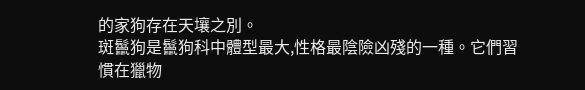的家狗存在天壤之別。
斑鬣狗是鬣狗科中體型最大,性格最陰險凶殘的一種。它們習慣在獵物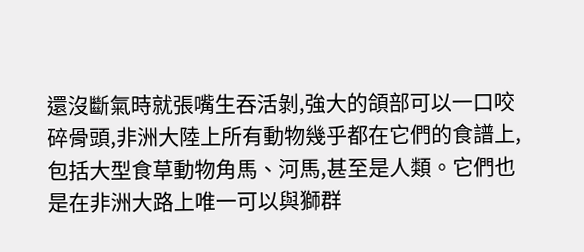還沒斷氣時就張嘴生吞活剝,強大的頜部可以一口咬碎骨頭,非洲大陸上所有動物幾乎都在它們的食譜上,包括大型食草動物角馬、河馬,甚至是人類。它們也是在非洲大路上唯一可以與獅群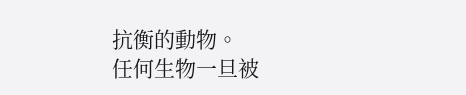抗衡的動物。
任何生物一旦被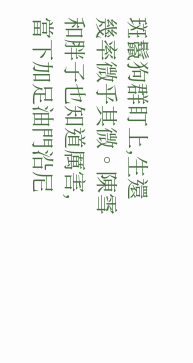斑鬣狗群盯上,生還幾率微乎其微。陳雪和胖子也知道厲害,當下加足油門沿尼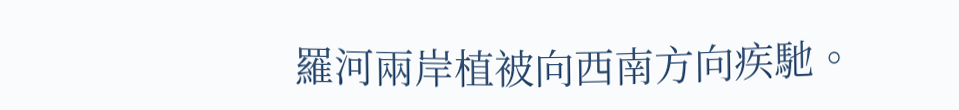羅河兩岸植被向西南方向疾馳。